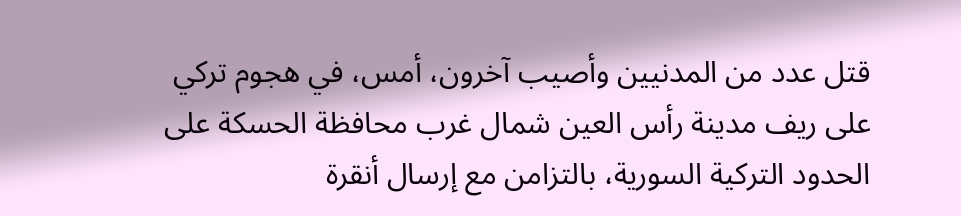قتل عدد من المدنيين وأصيب آخرون، أمس، في هجوم تركي على ريف مدينة رأس العين شمال غرب محافظة الحسكة على الحدود التركية السورية، بالتزامن مع إرسال أنقرة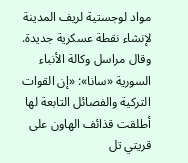مواد لوجستية لريف المدينة لإنشاء نقطة عسكرية جديدة.
وقال مراسل وكالة الأنباء السورية «سانا»: «إن القوات التركية والفصائل التابعة لها أطلقت قذائف الهاون على قريتي تل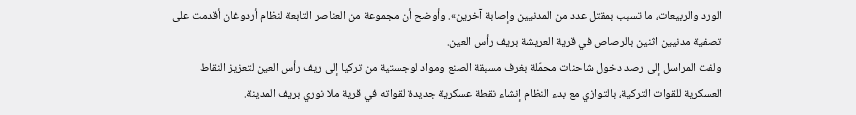الورد والربيعات، ما تسبب بمقتل عدد من المدنيين وإصابة آخرين». وأوضح أن مجموعة من العناصر التابعة لنظام أردوغان أقدمت على تصفية مدنيين اثنين بالرصاص في قرية العريشة بريف رأس العين.
ولفت المراسل إلى رصد دخول شاحنات محمّلة بغرف مسبقة الصنع ومواد لوجستية من تركيا إلى ريف رأس العين لتعزيز النقاط العسكرية للقوات التركية، بالتوازي مع بدء النظام إنشاء نقطة عسكرية جديدة لقواته في قرية ملا نوري بريف المدينة.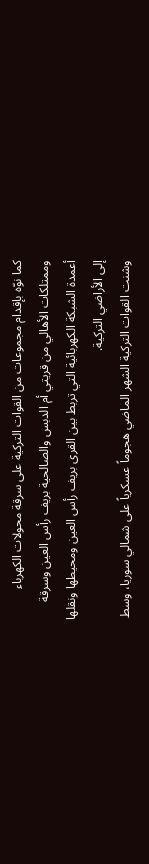كما نوّه بإقدام مجموعات من القوات التركية على سرقة محولات الكهرباء وممتلكات الأهالي من قريتي أم الدبس والصالحية بريف رأس العين وسرقة أعمدة الشبكة الكهربائية التي تربط بين القرى بريف رأس العين ومحيطها ونقلها إلى الأراضي التركية.
وشنت القوات التركية الشهر الماضي هجوماً عسكرياً على شمالي سوريا، وسط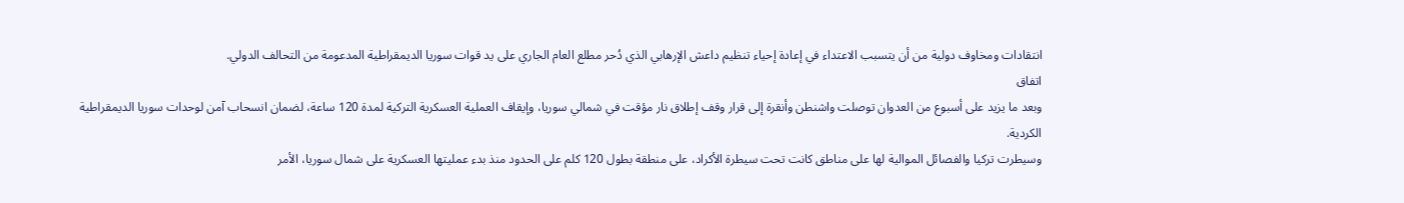انتقادات ومخاوف دولية من أن يتسبب الاعتداء في إعادة إحياء تنظيم داعش الإرهابي الذي دُحر مطلع العام الجاري على يد قوات سوريا الديمقراطية المدعومة من التحالف الدولي.
اتفاق
وبعد ما يزيد على أسبوع من العدوان توصلت واشنطن وأنقرة إلى قرار وقف إطلاق نار مؤقت في شمالي سوريا، وإيقاف العملية العسكرية التركية لمدة 120 ساعة، لضمان انسحاب آمن لوحدات سوريا الديمقراطية الكردية.
وسيطرت تركيا والفصائل الموالية لها على مناطق كانت تحت سيطرة الأكراد، على منطقة بطول 120 كلم على الحدود منذ بدء عمليتها العسكرية على شمال سوريا، الأمر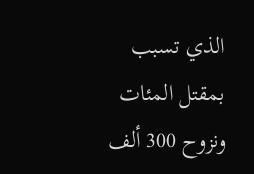الذي تسبب بمقتل المئات ونزوح 300 ألف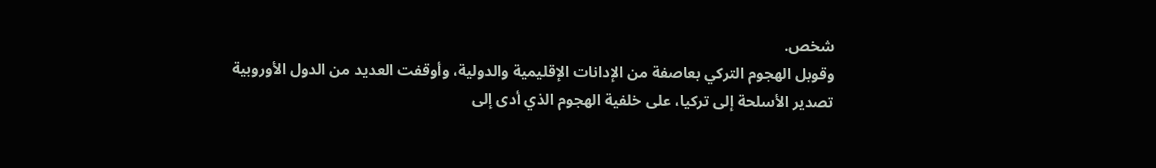شخص.
وقوبل الهجوم التركي بعاصفة من الإدانات الإقليمية والدولية، وأوقفت العديد من الدول الأوروبية تصدير الأسلحة إلى تركيا، على خلفية الهجوم الذي أدى إلى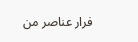فرار عناصر من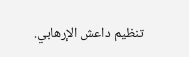تنظيم داعش الإرهابي.